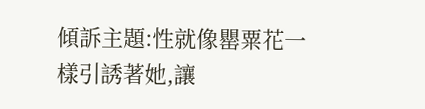傾訴主題:性就像罌粟花一樣引誘著她,讓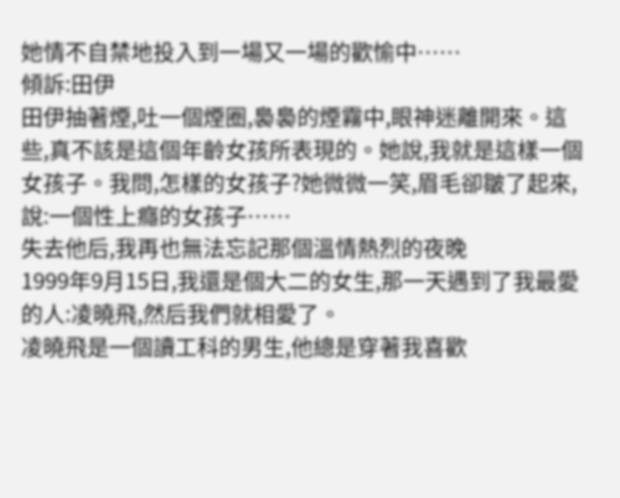她情不自禁地投入到一場又一場的歡愉中……
傾訴:田伊
田伊抽著煙,吐一個煙圈,裊裊的煙霧中,眼神迷離開來。這些,真不該是這個年齡女孩所表現的。她說,我就是這樣一個女孩子。我問,怎樣的女孩子?她微微一笑,眉毛卻皺了起來,說:一個性上癮的女孩子……
失去他后,我再也無法忘記那個溫情熱烈的夜晚
1999年9月15日,我還是個大二的女生,那一天遇到了我最愛的人:凌曉飛,然后我們就相愛了。
凌曉飛是一個讀工科的男生,他總是穿著我喜歡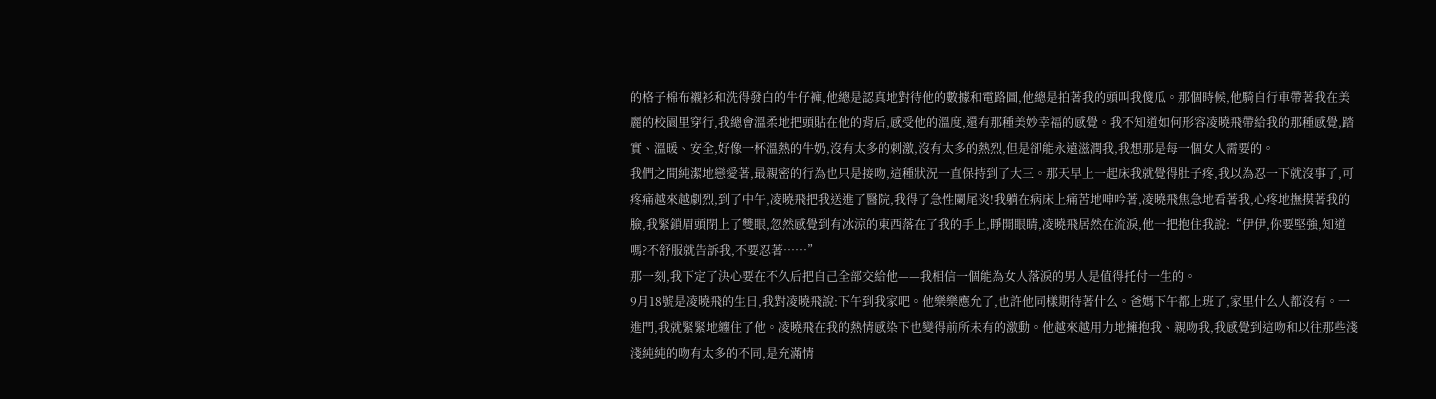的格子棉布襯衫和洗得發白的牛仔褲,他總是認真地對待他的數據和電路圖,他總是拍著我的頭叫我傻瓜。那個時候,他騎自行車帶著我在美麗的校園里穿行,我總會溫柔地把頭貼在他的背后,感受他的溫度,還有那種美妙幸福的感覺。我不知道如何形容凌曉飛帶給我的那種感覺,踏實、溫暖、安全,好像一杯溫熱的牛奶,沒有太多的刺激,沒有太多的熱烈,但是卻能永遠滋潤我,我想那是每一個女人需要的。
我們之間純潔地戀愛著,最親密的行為也只是接吻,這種狀況一直保持到了大三。那天早上一起床我就覺得肚子疼,我以為忍一下就沒事了,可疼痛越來越劇烈,到了中午,凌曉飛把我送進了醫院,我得了急性闌尾炎!我躺在病床上痛苦地呻吟著,凌曉飛焦急地看著我,心疼地撫摸著我的臉,我緊鎖眉頭閉上了雙眼,忽然感覺到有冰涼的東西落在了我的手上,睜開眼睛,凌曉飛居然在流淚,他一把抱住我說:“伊伊,你要堅強,知道嗎?不舒服就告訴我,不要忍著……”
那一刻,我下定了決心要在不久后把自己全部交給他——我相信一個能為女人落淚的男人是值得托付一生的。
9月18號是凌曉飛的生日,我對凌曉飛說:下午到我家吧。他樂樂應允了,也許他同樣期待著什么。爸媽下午都上班了,家里什么人都沒有。一進門,我就緊緊地纏住了他。凌曉飛在我的熱情感染下也變得前所未有的激動。他越來越用力地擁抱我、親吻我,我感覺到這吻和以往那些淺淺純純的吻有太多的不同,是充滿情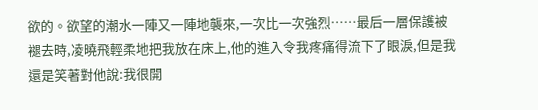欲的。欲望的潮水一陣又一陣地襲來,一次比一次強烈……最后一層保護被褪去時,凌曉飛輕柔地把我放在床上,他的進入令我疼痛得流下了眼淚,但是我還是笑著對他說:我很開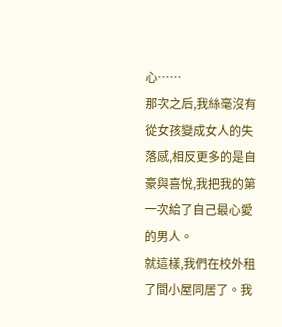心……
那次之后,我絲毫沒有從女孩變成女人的失落感,相反更多的是自豪與喜悅,我把我的第一次給了自己最心愛的男人。
就這樣,我們在校外租了間小屋同居了。我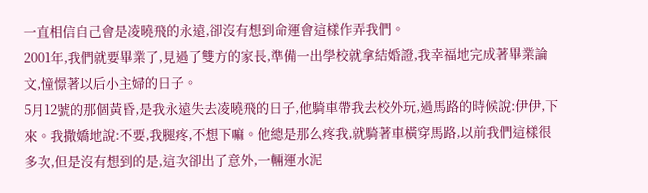一直相信自己會是凌曉飛的永遠,卻沒有想到命運會這樣作弄我們。
2001年,我們就要畢業了,見過了雙方的家長,準備一出學校就拿結婚證,我幸福地完成著畢業論文,憧憬著以后小主婦的日子。
5月12號的那個黃昏,是我永遠失去凌曉飛的日子,他騎車帶我去校外玩,過馬路的時候說:伊伊,下來。我撒嬌地說:不要,我腿疼,不想下嘛。他總是那么疼我,就騎著車橫穿馬路,以前我們這樣很多次,但是沒有想到的是,這次卻出了意外,一輛運水泥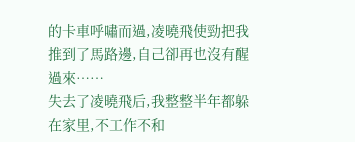的卡車呼嘯而過,凌曉飛使勁把我推到了馬路邊,自己卻再也沒有醒過來……
失去了凌曉飛后,我整整半年都躲在家里,不工作不和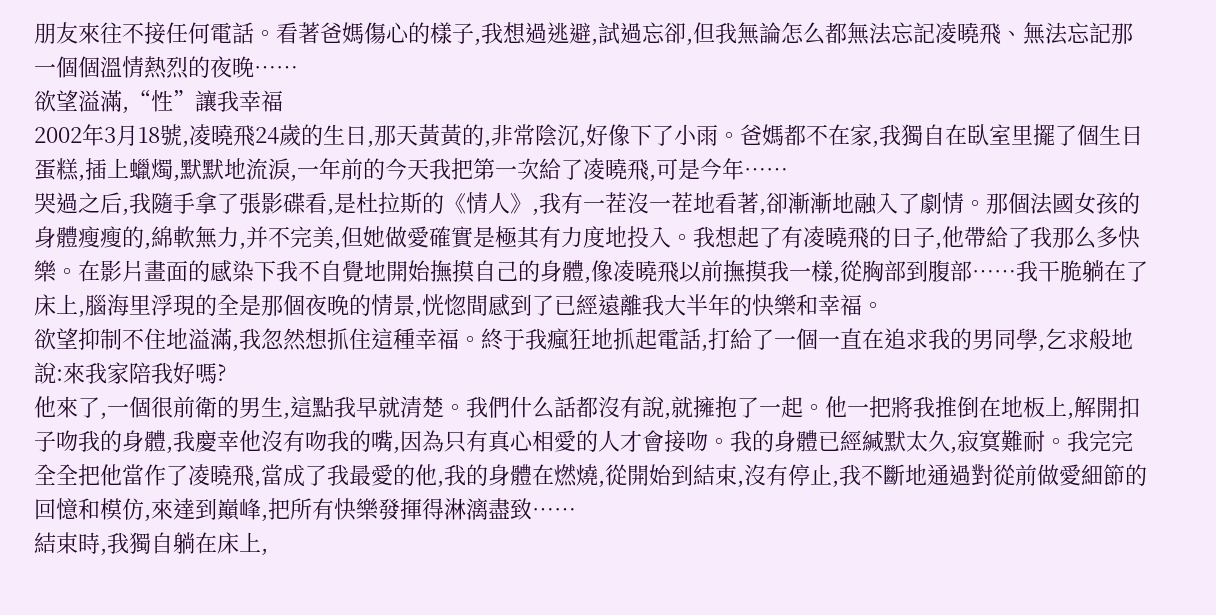朋友來往不接任何電話。看著爸媽傷心的樣子,我想過逃避,試過忘卻,但我無論怎么都無法忘記凌曉飛、無法忘記那一個個溫情熱烈的夜晚……
欲望溢滿,“性”讓我幸福
2002年3月18號,凌曉飛24歲的生日,那天黃黃的,非常陰沉,好像下了小雨。爸媽都不在家,我獨自在臥室里擺了個生日蛋糕,插上蠟燭,默默地流淚,一年前的今天我把第一次給了凌曉飛,可是今年……
哭過之后,我隨手拿了張影碟看,是杜拉斯的《情人》,我有一茬沒一茬地看著,卻漸漸地融入了劇情。那個法國女孩的身體瘦瘦的,綿軟無力,并不完美,但她做愛確實是極其有力度地投入。我想起了有凌曉飛的日子,他帶給了我那么多快樂。在影片畫面的感染下我不自覺地開始撫摸自己的身體,像凌曉飛以前撫摸我一樣,從胸部到腹部……我干脆躺在了床上,腦海里浮現的全是那個夜晚的情景,恍惚間感到了已經遠離我大半年的快樂和幸福。
欲望抑制不住地溢滿,我忽然想抓住這種幸福。終于我瘋狂地抓起電話,打給了一個一直在追求我的男同學,乞求般地說:來我家陪我好嗎?
他來了,一個很前衛的男生,這點我早就清楚。我們什么話都沒有說,就擁抱了一起。他一把將我推倒在地板上,解開扣子吻我的身體,我慶幸他沒有吻我的嘴,因為只有真心相愛的人才會接吻。我的身體已經緘默太久,寂寞難耐。我完完全全把他當作了凌曉飛,當成了我最愛的他,我的身體在燃燒,從開始到結束,沒有停止,我不斷地通過對從前做愛細節的回憶和模仿,來達到巔峰,把所有快樂發揮得淋漓盡致……
結束時,我獨自躺在床上,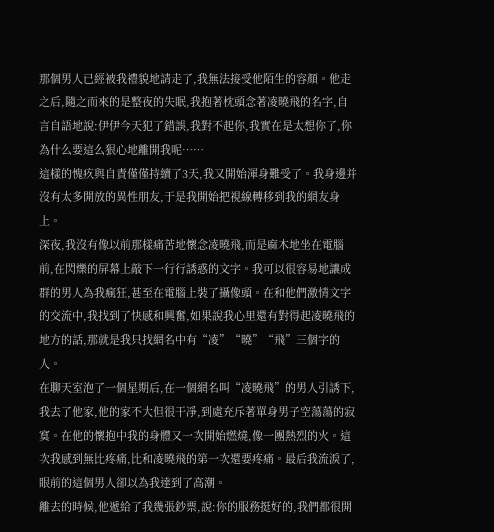那個男人已經被我禮貌地請走了,我無法接受他陌生的容顏。他走之后,隨之而來的是整夜的失眠,我抱著枕頭念著凌曉飛的名字,自言自語地說:伊伊今天犯了錯誤,我對不起你,我實在是太想你了,你為什么要這么狠心地離開我呢……
這樣的愧疚與自責僅僅持續了3天,我又開始渾身難受了。我身邊并沒有太多開放的異性朋友,于是我開始把視線轉移到我的網友身上。
深夜,我沒有像以前那樣痛苦地懷念凌曉飛,而是麻木地坐在電腦前,在閃爍的屏幕上敲下一行行誘惑的文字。我可以很容易地讓成群的男人為我瘋狂,甚至在電腦上裝了攝像頭。在和他們激情文字的交流中,我找到了快感和興奮,如果說我心里還有對得起凌曉飛的地方的話,那就是我只找網名中有“凌”“曉”“飛”三個字的人。
在聊天室泡了一個星期后,在一個網名叫“凌曉飛”的男人引誘下,我去了他家,他的家不大但很干凈,到處充斥著單身男子空蕩蕩的寂寞。在他的懷抱中我的身體又一次開始燃燒,像一團熱烈的火。這次我感到無比疼痛,比和凌曉飛的第一次還要疼痛。最后我流淚了,眼前的這個男人卻以為我達到了高潮。
離去的時候,他遞給了我幾張鈔票,說:你的服務挺好的,我們都很開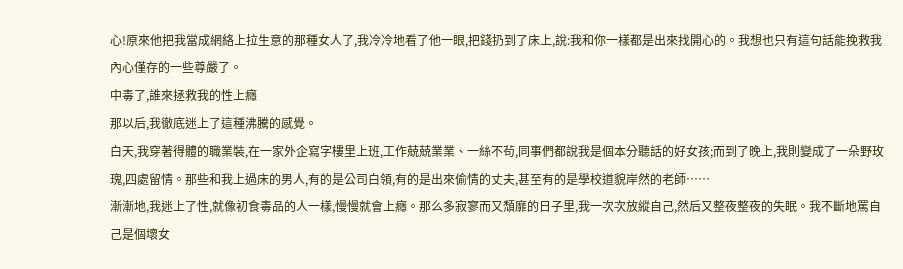心!原來他把我當成網絡上拉生意的那種女人了,我冷冷地看了他一眼,把錢扔到了床上,說:我和你一樣都是出來找開心的。我想也只有這句話能挽救我內心僅存的一些尊嚴了。
中毒了,誰來拯救我的性上癮
那以后,我徹底迷上了這種沸騰的感覺。
白天,我穿著得體的職業裝,在一家外企寫字樓里上班,工作兢兢業業、一絲不茍,同事們都說我是個本分聽話的好女孩;而到了晚上,我則變成了一朵野玫瑰,四處留情。那些和我上過床的男人,有的是公司白領,有的是出來偷情的丈夫,甚至有的是學校道貌岸然的老師……
漸漸地,我迷上了性,就像初食毒品的人一樣,慢慢就會上癮。那么多寂寥而又頹靡的日子里,我一次次放縱自己,然后又整夜整夜的失眠。我不斷地罵自己是個壞女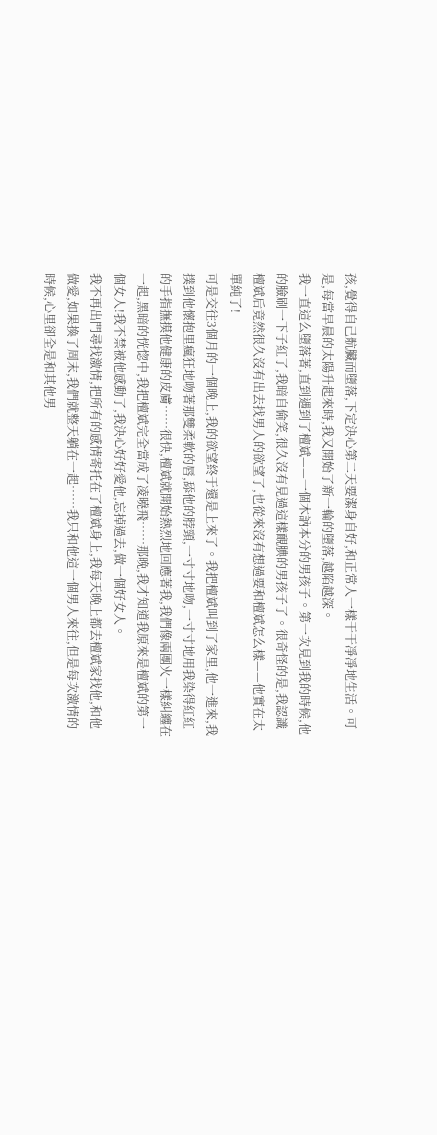孩,覺得自己骯臟而墮落,下定決心第二天要潔身自好,和正常人一樣干干凈凈地生活。可是,每當早晨的太陽升起來時,我又開始了新一輪的墮落,越陷越深。
我一直這么墮落著,直到遇到了檀斌——一個木訥本分的男孩子。第一次見到我的時候,他的臉刷一下子紅了,我暗自偷笑,很久沒有見過這樣靦腆的男孩子了。很奇怪的是,我認識檀斌后竟然很久沒有出去找男人的欲望了,也從來沒有想過要和檀斌怎么樣——他實在太單純了!
可是交往3個月的一個晚上,我的欲望終于還是上來了。我把檀斌叫到了家里,他一進來,我撲到他懷抱里瘋狂地吻著那雙柔軟的唇,舔他的脖頸,一寸寸地吻,一寸寸地用我染得紅紅的手指撫摸他健康的皮膚……很快,檀斌就開始熱烈地回應著我,我們像兩團火一樣糾纏在一起,黑暗的恍惚中,我把檀斌完全當成了凌曉飛……那晚,我才知道我原來是檀斌的第一個女人!我不禁被他感動了,我決心好好愛他,忘掉過去,做一個好女人。
我不再出門尋找激情,把所有的感情寄托在了檀斌身上,我每天晚上都去檀斌家找他,和他做愛,如果換了周末,我們就整天躺在一起……我只和他這一個男人來往,但是每次激情的時候,心里卻全是和其他男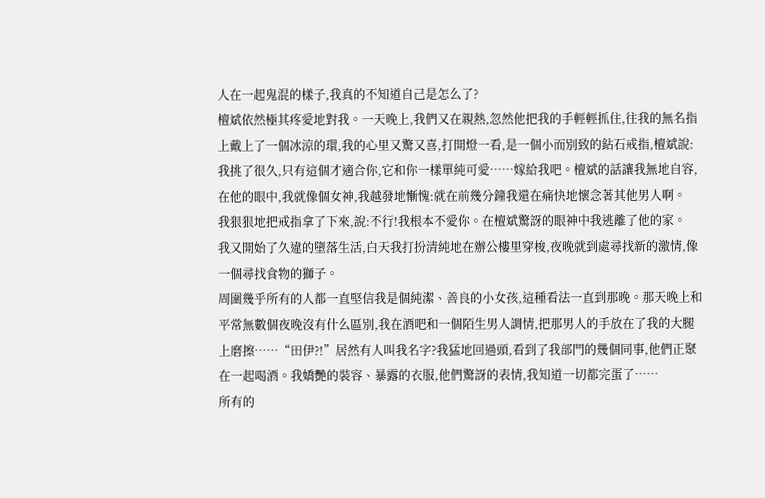人在一起鬼混的樣子,我真的不知道自己是怎么了?
檀斌依然極其疼愛地對我。一天晚上,我們又在親熱,忽然他把我的手輕輕抓住,往我的無名指上戴上了一個冰涼的環,我的心里又驚又喜,打開燈一看,是一個小而別致的鉆石戒指,檀斌說:我挑了很久,只有這個才適合你,它和你一樣單純可愛……嫁給我吧。檀斌的話讓我無地自容,在他的眼中,我就像個女神,我越發地慚愧:就在前幾分鐘我還在痛快地懷念著其他男人啊。
我狠狠地把戒指拿了下來,說:不行!我根本不愛你。在檀斌驚訝的眼神中我逃離了他的家。
我又開始了久違的墮落生活,白天我打扮清純地在辦公樓里穿梭,夜晚就到處尋找新的激情,像一個尋找食物的獅子。
周圍幾乎所有的人都一直堅信我是個純潔、善良的小女孩,這種看法一直到那晚。那天晚上和平常無數個夜晚沒有什么區別,我在酒吧和一個陌生男人調情,把那男人的手放在了我的大腿上磨擦……“田伊?!”居然有人叫我名字?我猛地回過頭,看到了我部門的幾個同事,他們正聚在一起喝酒。我嬌艷的裝容、暴露的衣服,他們驚訝的表情,我知道一切都完蛋了……
所有的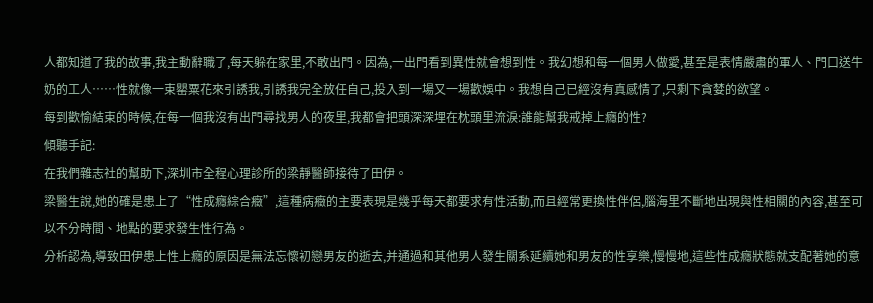人都知道了我的故事,我主動辭職了,每天躲在家里,不敢出門。因為,一出門看到異性就會想到性。我幻想和每一個男人做愛,甚至是表情嚴肅的軍人、門口送牛奶的工人……性就像一束罌粟花來引誘我,引誘我完全放任自己,投入到一場又一場歡娛中。我想自己已經沒有真感情了,只剩下貪婪的欲望。
每到歡愉結束的時候,在每一個我沒有出門尋找男人的夜里,我都會把頭深深埋在枕頭里流淚:誰能幫我戒掉上癮的性?
傾聽手記:
在我們雜志社的幫助下,深圳市全程心理診所的梁靜醫師接待了田伊。
梁醫生說,她的確是患上了“性成癮綜合癥”,這種病癥的主要表現是幾乎每天都要求有性活動,而且經常更換性伴侶,腦海里不斷地出現與性相關的內容,甚至可以不分時間、地點的要求發生性行為。
分析認為,導致田伊患上性上癮的原因是無法忘懷初戀男友的逝去,并通過和其他男人發生關系延續她和男友的性享樂,慢慢地,這些性成癮狀態就支配著她的意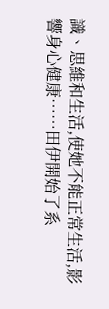識、思維和生活,使她不能正常生活,影響身心健康……田伊開始了系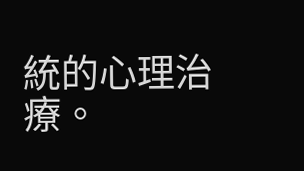統的心理治療。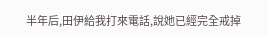半年后,田伊給我打來電話,說她已經完全戒掉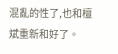混亂的性了,也和檀斌重新和好了。